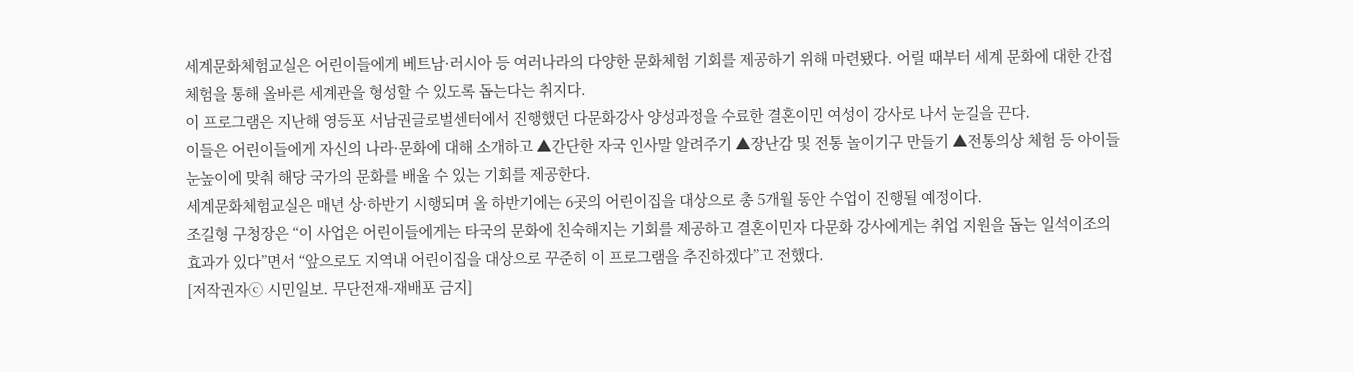세계문화체험교실은 어린이들에게 베트남·러시아 등 여러나라의 다양한 문화체험 기회를 제공하기 위해 마련됐다. 어릴 때부터 세계 문화에 대한 간접체험을 통해 올바른 세계관을 형성할 수 있도록 돕는다는 취지다.
이 프로그램은 지난해 영등포 서남권글로벌센터에서 진행했던 다문화강사 양성과정을 수료한 결혼이민 여성이 강사로 나서 눈길을 끈다.
이들은 어린이들에게 자신의 나라·문화에 대해 소개하고 ▲간단한 자국 인사말 알려주기 ▲장난감 및 전통 놀이기구 만들기 ▲전통의상 체험 등 아이들 눈높이에 맞춰 해당 국가의 문화를 배울 수 있는 기회를 제공한다.
세계문화체험교실은 매년 상·하반기 시행되며 올 하반기에는 6곳의 어린이집을 대상으로 총 5개월 동안 수업이 진행될 예정이다.
조길형 구청장은 “이 사업은 어린이들에게는 타국의 문화에 친숙해지는 기회를 제공하고 결혼이민자 다문화 강사에게는 취업 지원을 돕는 일석이조의 효과가 있다”면서 “앞으로도 지역내 어린이집을 대상으로 꾸준히 이 프로그램을 추진하겠다”고 전했다.
[저작권자ⓒ 시민일보. 무단전재-재배포 금지]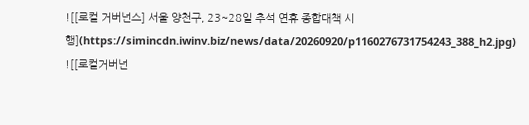![[로컬 거버넌스] 서울 양천구, 23~28일 추석 연휴 종합대책 시행](https://simincdn.iwinv.biz/news/data/20260920/p1160276731754243_388_h2.jpg)
![[로컬거버넌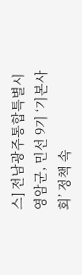스] 전남광주통합특별시 영암군, 민선 9기 ‘기본사회’ 정책 속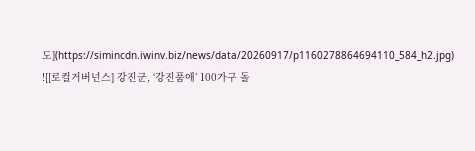도](https://simincdn.iwinv.biz/news/data/20260917/p1160278864694110_584_h2.jpg)
![[로컬거버넌스] 강진군, ‘강진품애’ 100가구 돌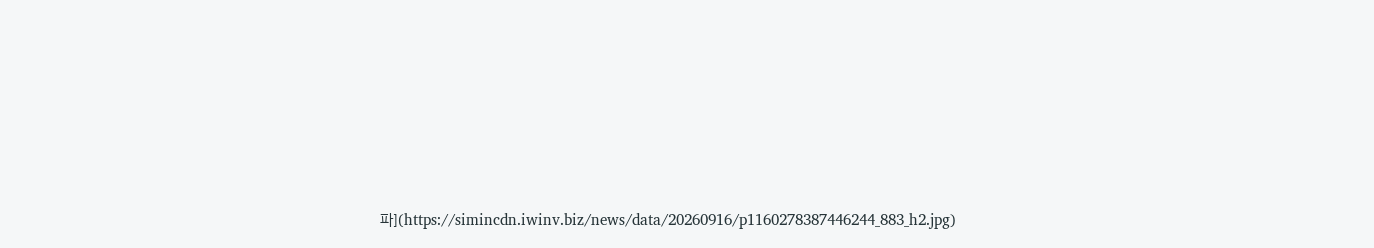파](https://simincdn.iwinv.biz/news/data/20260916/p1160278387446244_883_h2.jpg)